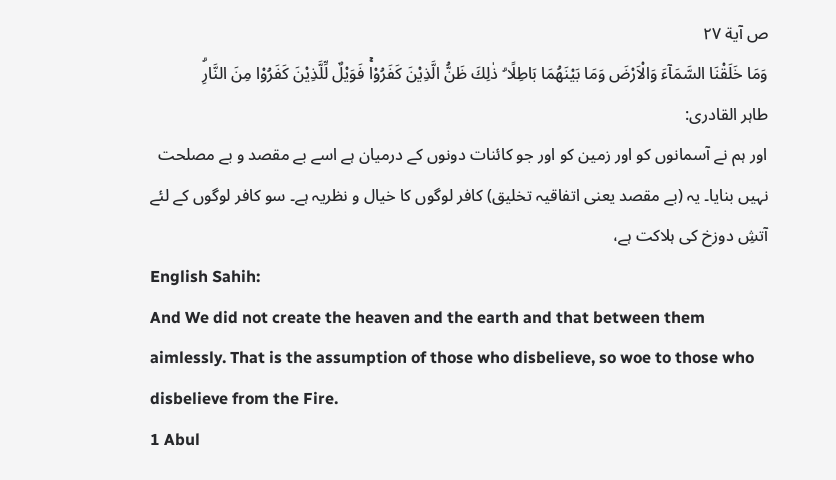ص آية ۲۷
وَمَا خَلَقْنَا السَّمَاۤءَ وَالْاَرْضَ وَمَا بَيْنَهُمَا بَاطِلًا ۗ ذٰلِكَ ظَنُّ الَّذِيْنَ كَفَرُوْاۚ فَوَيْلٌ لِّلَّذِيْنَ كَفَرُوْا مِنَ النَّارِۗ
طاہر القادری:
اور ہم نے آسمانوں کو اور زمین کو اور جو کائنات دونوں کے درمیان ہے اسے بے مقصد و بے مصلحت نہیں بنایا۔ یہ (بے مقصد یعنی اتفاقیہ تخلیق) کافر لوگوں کا خیال و نظریہ ہے۔ سو کافر لوگوں کے لئے آتشِ دوزخ کی ہلاکت ہے،
English Sahih:
And We did not create the heaven and the earth and that between them aimlessly. That is the assumption of those who disbelieve, so woe to those who disbelieve from the Fire.
1 Abul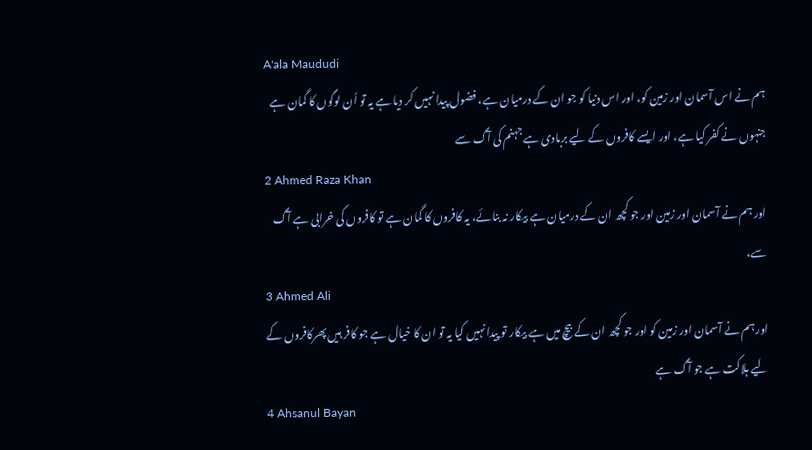A'ala Maududi
ہم نے اس آسمان اور زمین کو، اور اس دنیا کو جو ان کے درمیان ہے، فضول پیدا نہیں کر دیا ہے یہ تو اُن لوگوں کا گمان ہے جنہوں نے کفر کیا ہے، اور ایسے کافروں کے لیے بربادی ہے جہنم کی آگ سے
2 Ahmed Raza Khan
اور ہم نے آسمان اور زمین اور جو کچھ ان کے درمیان ہے بیکار نہ بنائے، یہ کافروں کا گمان ہے تو کافروں کی خرابی ہے آگ سے،
3 Ahmed Ali
اور ہم نے آسمان اور زمین کو اور جو کچھ ان کے بیچ میں ہے بیکار تو پیدا نہیں کیا یہ تو ان کا خیال ہے جو کافر ہیں پھرکافروں کے لیے ہلاکت ہے جو آگ ہے
4 Ahsanul Bayan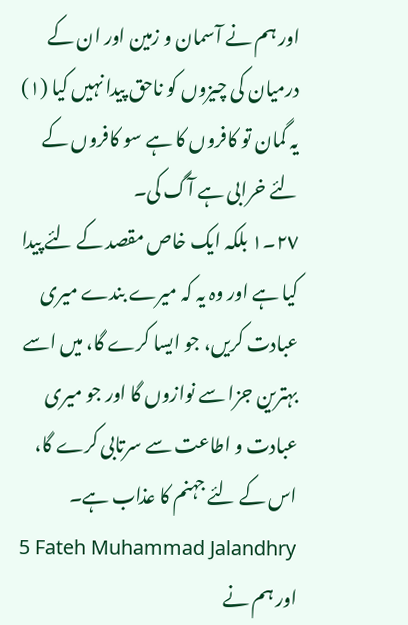اور ہم نے آسمان و زمین اور ان کے درمیان کی چیزوں کو ناحق پیدا نہیں کیا (١) یہ گمان تو کافروں کا ہے سو کافروں کے لئے خرابی ہے آگ کی۔
٢٧۔١ بلکہ ایک خاص مقصد کے لئے پیدا کیا ہے اور وہ یہ کہ میرے بندے میری عبادت کریں، جو ایسا کرے گا، میں اسے بہترین جزا سے نوازوں گا اور جو میری عبادت و اطاعت سے سرتابی کرے گا، اس کے لئے جہنم کا عذاب ہے۔
5 Fateh Muhammad Jalandhry
اور ہم نے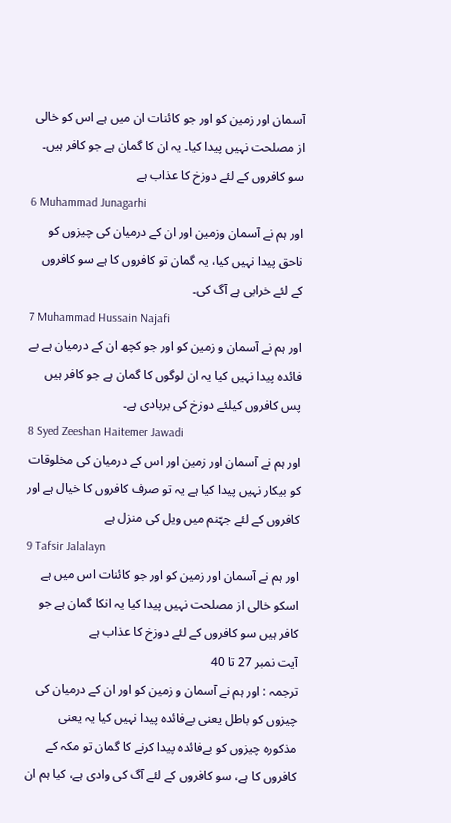آسمان اور زمین کو اور جو کائنات ان میں ہے اس کو خالی از مصلحت نہیں پیدا کیا۔ یہ ان کا گمان ہے جو کافر ہیں۔ سو کافروں کے لئے دوزخ کا عذاب ہے
6 Muhammad Junagarhi
اور ہم نے آسمان وزمین اور ان کے درمیان کی چیزوں کو ناحق پیدا نہیں کیا، یہ گمان تو کافروں کا ہے سو کافروں کے لئے خرابی ہے آگ کی۔
7 Muhammad Hussain Najafi
اور ہم نے آسمان و زمین کو اور جو کچھ ان کے درمیان ہے بے فائدہ پیدا نہیں کیا یہ ان لوگوں کا گمان ہے جو کافر ہیں پس کافروں کیلئے دوزخ کی بربادی ہے۔
8 Syed Zeeshan Haitemer Jawadi
اور ہم نے آسمان اور زمین اور اس کے درمیان کی مخلوقات کو بیکار نہیں پیدا کیا ہے یہ تو صرف کافروں کا خیال ہے اور کافروں کے لئے جہّنم میں ویل کی منزل ہے
9 Tafsir Jalalayn
اور ہم نے آسمان اور زمین کو اور جو کائنات اس میں ہے اسکو خالی از مصلحت نہیں پیدا کیا یہ انکا گمان ہے جو کافر ہیں سو کافروں کے لئے دوزخ کا عذاب ہے
آیت نمبر 27 تا 40
ترجمہ : اور ہم نے آسمان و زمین کو اور ان کے درمیان کی چیزوں کو باطل یعنی بےفائدہ پیدا نہیں کیا یہ یعنی مذکورہ چیزوں کو بےفائدہ پیدا کرنے کا گمان تو مکہ کے کافروں کا ہے، سو کافروں کے لئے آگ کی وادی ہے، کیا ہم ان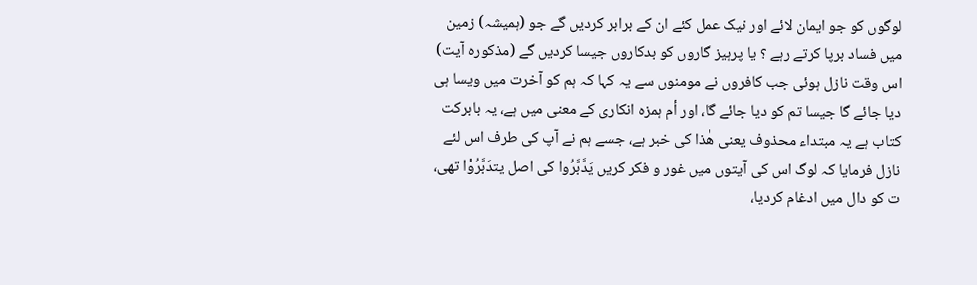لوگوں کو جو ایمان لائے اور نیک عمل کئے ان کے برابر کردیں گے جو (ہمیشہ) زمین میں فساد برپا کرتے رہے ؟ یا پرہیز گاروں کو بدکاروں جیسا کردیں گے (مذکورہ آیت) اس وقت نازل ہوئی جب کافروں نے مومنوں سے یہ کہا کہ ہم کو آخرت میں ویسا ہی دیا جائے گا جیسا تم کو دیا جائے گا، اور أم ہمزہ انکاری کے معنی میں ہے، یہ بابرکت کتاب ہے یہ مبتداء محذوف یعنی ھٰذا کی خبر ہے، جسے ہم نے آپ کی طرف اس لئے نازل فرمایا کہ لوگ اس کی آیتوں میں غور و فکر کریں یَدَّبَّرُوا کی اصل یتدَبَّرُوْا تھی، ت کو دال میں ادغام کردیا،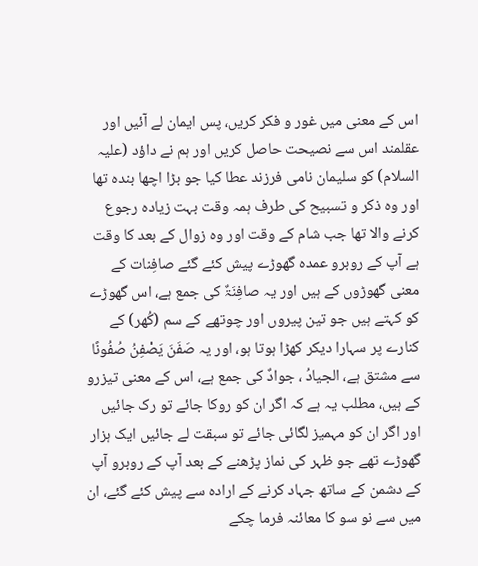اس کے معنی میں غور و فکر کریں، پس ایمان لے آئیں اور عقلمند اس سے نصیحت حاصل کریں اور ہم نے داؤد (علیہ السلام) کو سلیمان نامی فرزند عطا کیا جو بڑا اچھا بندہ تھا اور وہ ذکر و تسبیح کی طرف ہمہ وقت بہت زیادہ رجوع کرنے والا تھا جب شام کے وقت اور وہ زوال کے بعد کا وقت ہے آپ کے روبرو عمدہ گھوڑے پیش کئے گئے صافِنات کے معنی گھوڑوں کے ہیں اور یہ صافِنَۃٌ کی جمع ہے، اس گھوڑے کو کہتے ہیں جو تین پیروں اور چوتھے کے سم (کُھر) کے کنارے پر سہارا دیکر کھڑا ہوتا ہو، اور یہ صَفَنَ یَصْفِنُ صُفُونًا سے مشتق ہے، الجیادُ ، جوادٌ کی جمع ہے، اس کے معنی تیزرو کے ہیں، مطلب یہ ہے کہ اگر ان کو روکا جائے تو رک جائیں اور اگر ان کو مہمیز لگائی جائے تو سبقت لے جائیں ایک ہزار گھوڑے تھے جو ظہر کی نماز پڑھنے کے بعد آپ کے روبرو آپ کے دشمن کے ساتھ جہاد کرنے کے ارادہ سے پیش کئے گئے، ان میں سے نو سو کا معائنہ فرما چکے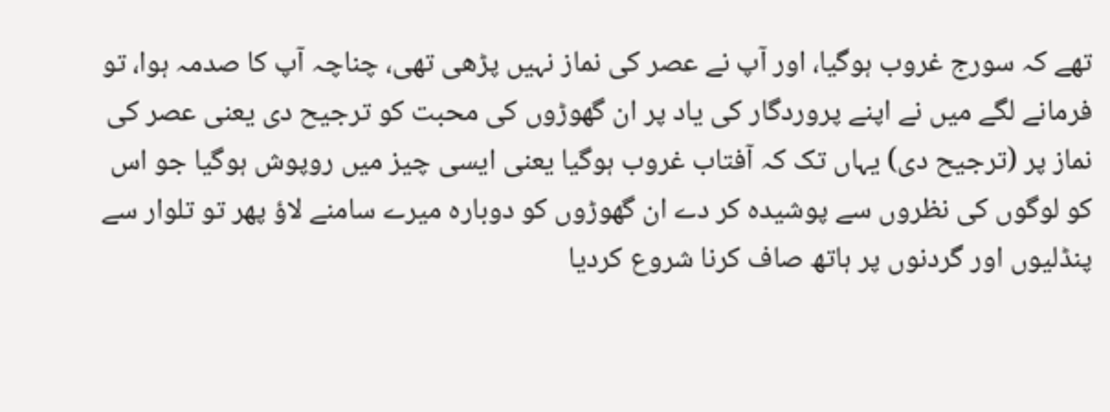تھے کہ سورج غروب ہوگیا، اور آپ نے عصر کی نماز نہیں پڑھی تھی، چناچہ آپ کا صدمہ ہوا، تو فرمانے لگے میں نے اپنے پروردگار کی یاد پر ان گھوڑوں کی محبت کو ترجیح دی یعنی عصر کی نماز پر (ترجیح دی) یہاں تک کہ آفتاب غروب ہوگیا یعنی ایسی چیز میں روپوش ہوگیا جو اس کو لوگوں کی نظروں سے پوشیدہ کر دے ان گھوڑوں کو دوبارہ میرے سامنے لاؤ پھر تو تلوار سے پنڈلیوں اور گردنوں پر ہاتھ صاف کرنا شروع کردیا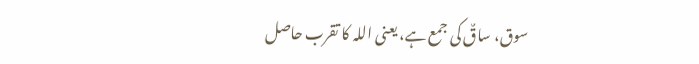سوق، ساقٌ کی جمع ہے، یعنی اللہ کا تقرب حاصل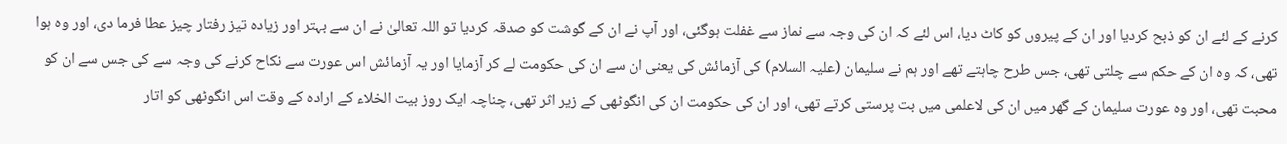کرنے کے لئے ان کو ذبح کردیا اور ان کے پیروں کو کاٹ دیا، اس لئے کہ ان کی وجہ سے نماز سے غفلت ہوگئی، اور آپ نے ان کے گوشت کو صدقہ کردیا تو اللہ تعالیٰ نے ان سے بہتر اور زیادہ تیز رفتار چیز عطا فرما دی، اور وہ ہوا تھی، کہ وہ ان کے حکم سے چلتی تھی، جس طرح چاہتے تھے اور ہم نے سلیمان (علیہ السلام) کی آزمائش کی یعنی ان سے ان کی حکومت لے کر آزمایا اور یہ آزمائش اس عورت سے نکاح کرنے کی وجہ سے کی جس سے ان کو محبت تھی، اور وہ عورت سلیمان کے گھر میں ان کی لاعلمی میں بت پرستی کرتے تھی، اور ان کی حکومت ان کی انگوٹھی کے زیر اثر تھی، چناچہ ایک روز بیت الخلاء کے ارادہ کے وقت اس انگوٹھی کو اتار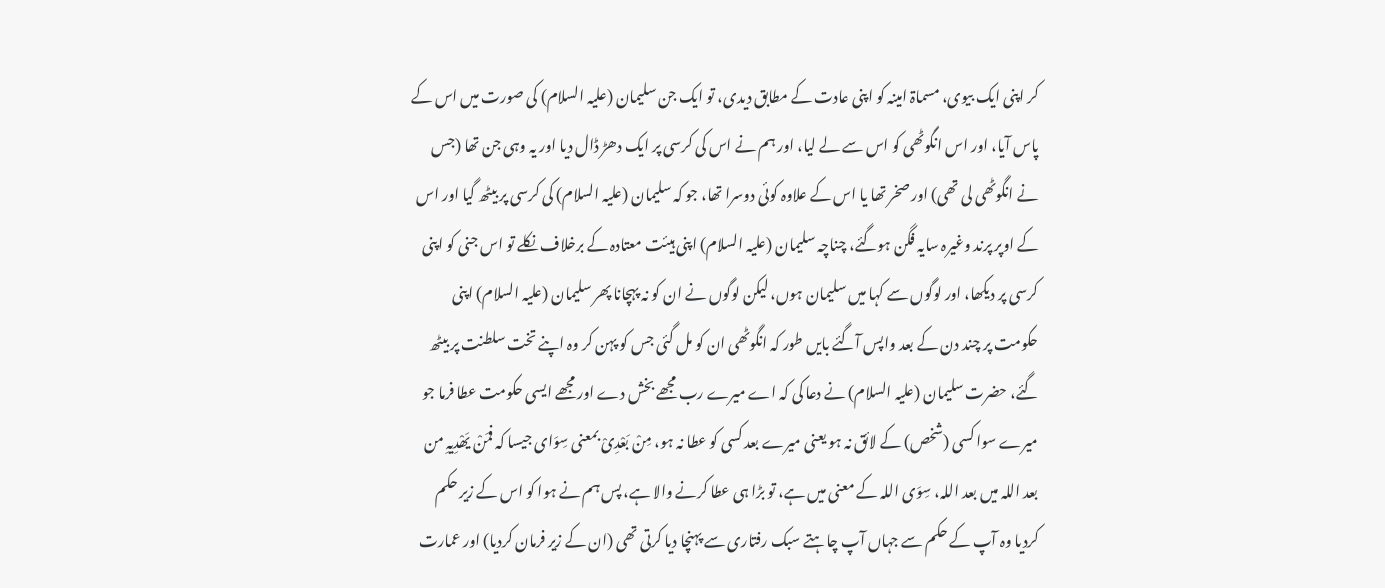کر اپنی ایک بیوی، مسماۃ امینہ کو اپنی عادت کے مطابق دیدی، تو ایک جن سلیمان (علیہ السلام) کی صورت میں اس کے پاس آیا، اور اس انگوٹھی کو اس سے لے لیا، اور ہم نے اس کی کرسی پر ایک دھڑ ڈال دیا اور یہ وہی جن تھا (جس نے انگوٹھی لی تھی) اور صخر تھا یا اس کے علاوہ کوئی دوسرا تھا، جو کہ سلیمان (علیہ السلام) کی کرسی پر بیٹھ گیا اور اس کے اوپر پرند وغیرہ سایہ فگن ہوگئے، چناچہ سلیمان (علیہ السلام) اپنی ہیئت معتادہ کے برخلاف نکلے تو اس جنی کو اپنی کرسی پر دیکھا، اور لوگوں سے کہا میں سلیمان ہوں، لیکن لوگوں نے ان کو نہ پہچانا پھر سلیمان (علیہ السلام) اپنی حکومت پر چند دن کے بعد واپس آگئے بایں طور کہ انگوٹھی ان کو مل گئی جس کو پہن کر وہ اپنے تخت سلطنت پر بیٹھ گئے، حضرت سلیمان (علیہ السلام) نے دعا کی کہ اے میرے رب مجھے بخش دے اور مجھے ایسی حکومت عطا فرما جو میرے سوا کسی (شخص) کے لائق نہ ہو یعنی میرے بعد کسی کو عطا نہ ہو، مِنْ بَعْدِیْ بمعنی سِوَای جیسا کہ فمَنْ یَھْدِیہِ من بعد اللہ میں بعد اللہ، سِوَی اللہ کے معنی میں ہے، تو بڑا ہی عطا کرنے والا ہے، پس ہم نے ہوا کو اس کے زیر حکم کردیا وہ آپ کے حکم سے جہاں آپ چاہتے سبک رفتاری سے پہنچا دیا کرتی تھی (ان کے زیر فرمان کردیا) اور عمارت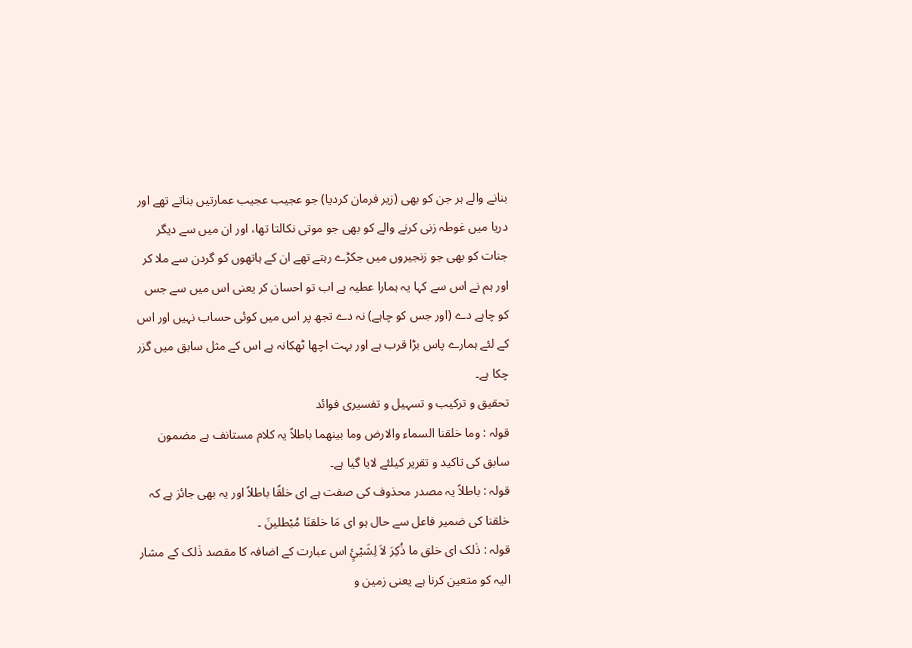بنانے والے ہر جن کو بھی (زیر فرمان کردیا) جو عجیب عجیب عمارتیں بناتے تھے اور دریا میں غوطہ زنی کرنے والے کو بھی جو موتی نکالتا تھا، اور ان میں سے دیگر جنات کو بھی جو زنجیروں میں جکڑے رہتے تھے ان کے ہاتھوں کو گردن سے ملا کر اور ہم نے اس سے کہا یہ ہمارا عطیہ ہے اب تو احسان کر یعنی اس میں سے جس کو چاہے دے (اور جس کو چاہے) نہ دے تجھ پر اس میں کوئی حساب نہیں اور اس کے لئے ہمارے پاس بڑا قرب ہے اور بہت اچھا ٹھکانہ ہے اس کے مثل سابق میں گزر چکا ہے۔
تحقیق و ترکیب و تسہیل و تفسیری فوائد
قولہ : وما خلقنا السماء والارض وما بینھما باطلاً یہ کلام مستانف ہے مضمون سابق کی تاکید و تقریر کیلئے لایا گیا ہے۔
قولہ : باطلاً یہ مصدر محذوف کی صفت ہے ای خلقًا باطلاً اور یہ بھی جائز ہے کہ خلقنا کی ضمیر فاعل سے حال ہو ای مَا خلقنَا مُبْطلینَ ۔
قولہ : ذٰلک ای خلق ما ذُکِرَ لاَ لِشَیْئٍ اس عبارت کے اضافہ کا مقصد ذٰلک کے مشار الیہ کو متعین کرنا ہے یعنی زمین و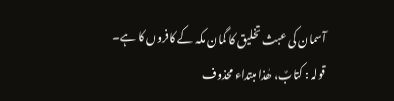آسمان کی عبث تخلیق کا گمان مکہ کے کافروں کا ہے۔
قولہ : کتابٌ، ھٰذا مبتداء محذوف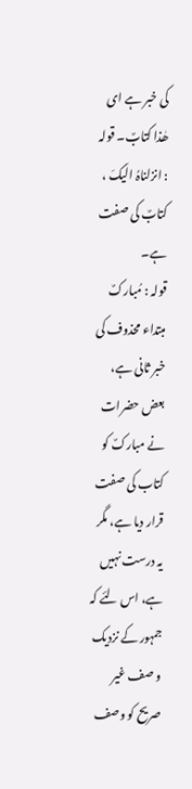کی خبر ہے ای ھٰذا کتابٌ۔ قولہ : انزلناہُ الَیکَ ، کتابٌ کی صفت ہے۔
قولہ : مُبارکٌ مبتداء محذوف کی خبر ثانی ہے، بعض حضرات نے مبارکٌ کو کتاب کی صفت قرار دیا ہے، مگر یہ درست نہیں ہے، اس لئے کہ جمہور کے نزدیک و صف غیر صریح کو وصف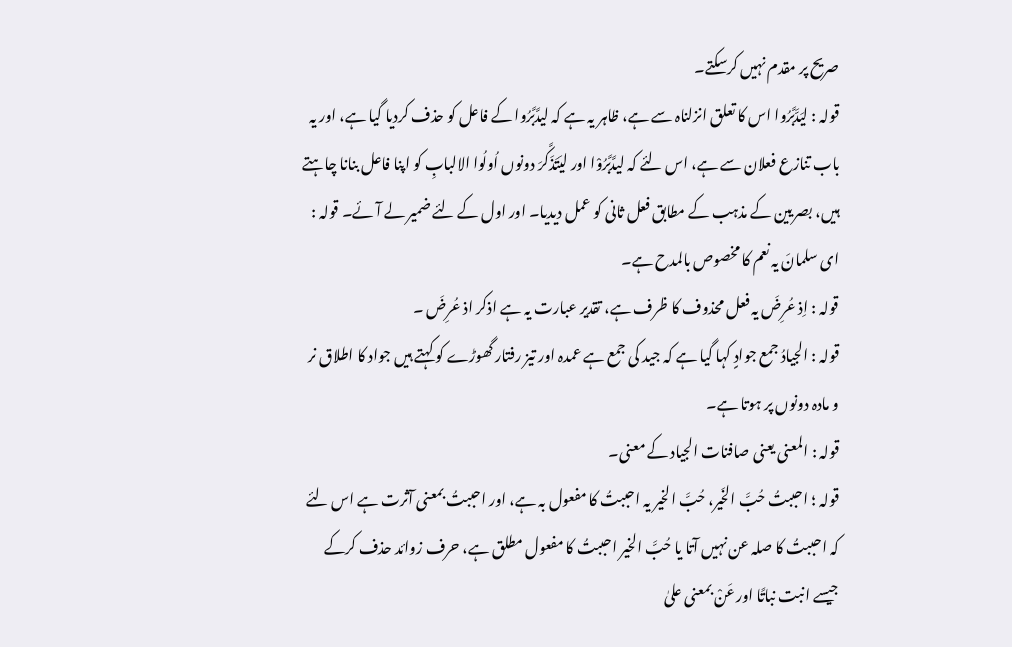صریح پر مقدم نہیں کرسکتے۔
قولہ : لیَدَّبَّرُوا اس کا تعلق انزلناہ سے ہے، ظاہر یہ ہے کہ لیدَّبَّرُوا کے فاعل کو حذف کردیا گیا ہے، اور یہ باب تنازع فعلان سے ہے، اس لئے کہ لیدَّبَّرُوْا اور لیَتَذَکَّرَ دونوں اُولُوا الالبابِ کو اپنا فاعل بنانا چاہتے ہیں، بصریین کے مذہب کے مطابق فعل ثانی کو عمل دیدیا۔ اور اول کے لئے ضمیر لے آئے۔ قولہ : ای سلمانَ یہ نعم کا مخصوص بالمدح ہے۔
قولہ : اِذ عُرِضَ یہ فعل محذوف کا ظرف ہے، تقدیر عبارت یہ ہے اذکر اذ عُرِضَ ۔
قولہ : الجیادُ جمع جوادٍ کہا گیا ہے کہ جید کی جمع ہے عمدہ اور تیز رفتار گھوڑے کو کہتے ہیں جواد کا اطلاق نر و مادہ دونوں پر ہوتا ہے۔
قولہ : المعنی یعنی صافنات الجیاد کے معنی۔
قولہ ؛ احببتُ حُبَّ الخَیر، حُبَّ الخیر یہ احببتُ کا مفعول بہ ہے، اور احببتُ بمعنی آثرت ہے اس لئے کہ احببتُ کا صلہ عن نہیں آتا یا حُبَّ الخیر احببتُ کا مفعول مطلق ہے، حرف زوائد حذف کرکے جیسے انبت نباتًا اور عَنْ بمعنی علیٰ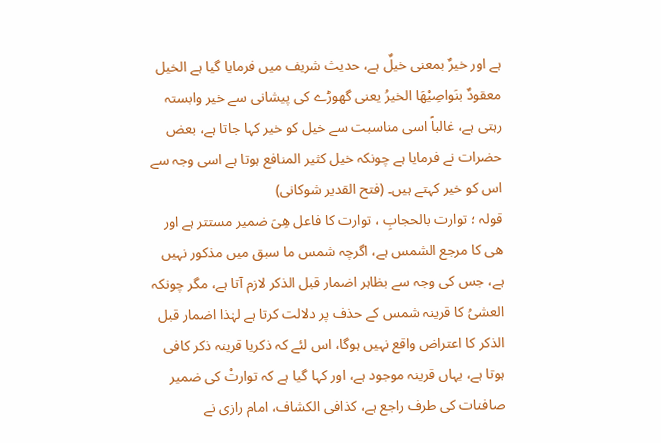ہے اور خیرٌ بمعنی خیلٌ ہے، حدیث شریف میں فرمایا گیا ہے الخیل معقودٌ بنَواصِیْھَا الخیرُ یعنی گھوڑے کی پیشانی سے خیر وابستہ رہتی ہے، غالباً اسی مناسبت سے خیل کو خیر کہا جاتا ہے، بعض حضرات نے فرمایا ہے چونکہ خیل کثیر المنافع ہوتا ہے اسی وجہ سے اس کو خیر کہتے ہیں۔ (فتح القدیر شوکانی)
قولہ ؛ توارت بالحجابِ ، توارت کا فاعل ھِیَ ضمیر مستتر ہے اور ھی کا مرجع الشمس ہے، اگرچہ شمس ما سبق میں مذکور نہیں ہے، جس کی وجہ سے بظاہر اضمار قبل الذکر لازم آتا ہے، مگر چونکہ العشیُ کا قرینہ شمس کے حذف پر دلالت کرتا ہے لہٰذا اضمار قبل الذکر کا اعتراض واقع نہیں ہوگا، اس لئے کہ ذکریا قرینہ ذکر کافی ہوتا ہے، یہاں قرینہ موجود ہے، اور کہا گیا ہے کہ توارتْ کی ضمیر صافنات کی طرف راجع ہے، کذافی الکشاف، امام رازی نے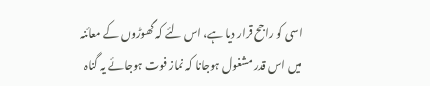اسی کو راجح قرار دیا ہے، اس لئے کہ گھوڑوں کے معائنہ میں اس قدر مشغول ہوجانا کہ نماز فوت ہوجائے یہ گناہ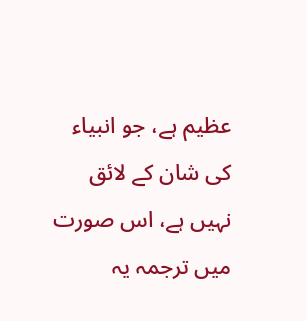عظیم ہے، جو انبیاء کی شان کے لائق نہیں ہے، اس صورت میں ترجمہ یہ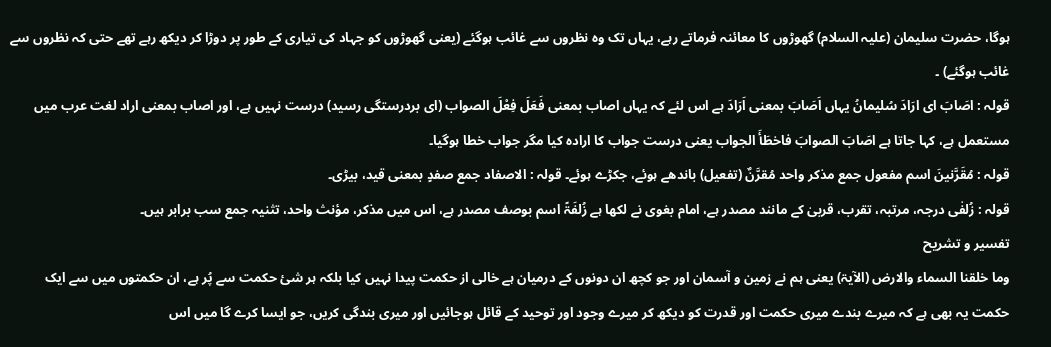ہوگا، حضرت سلیمان (علیہ السلام) گھوڑوں کا معائنہ فرماتے رہے، یہاں تک وہ نظروں سے غائب ہوگئے (یعنی گھوڑوں کو جہاد کی تیاری کے طور پر دوڑا کر دیکھ رہے تھے حتی کہ نظروں سے غائب ہوگئے) ۔
قولہ : اصَابَ ای ارَادَ سُلیمانُ یہاں اَصَابَ بمعنی اَرَادَ ہے اس لئے کہ یہاں اصاب بمعنی فَعَلَ فِعْلَ الصواب (ای بردرستگی رسید) درست نہیں ہے، اور اصاب بمعنی اراد لغت عرب میں مستعمل ہے، کہا جاتا ہے اصَابَ الصوابَ فاخطَأَ الجواب یعنی درست جواب کا ارادہ کیا مگر جواب خطا ہوگیا۔
قولہ : مُقَرَّنینَ اسم مفعول جمع مذکر واحد مُقرَّنٌ (تفعیل) باندھے ہوئے، جکڑے ہوئے۔ قولہ : الاصفاد جمع صفدٍ بمعنی قید، بیڑی۔
قولہ : زُلفٰی درجہ، مرتبہ، تقرب، قربیٰ کے مانند مصدر ہے، امام بغوی نے لکھا ہے زُلفَۃً اسم بوصف مصدر ہے، اس میں مذکر، مؤنث واحد، تثنیہ جمع سب برابر ہیں۔
تفسیر و تشریح
وما خلقنا السماء والارض (الآیۃ) یعنی ہم نے زمین و آسمان اور جو کچھ ان دونوں کے درمیان ہے خالی از حکمت پیدا نہیں کیا بلکہ ہر شئ حکمت سے پُر ہے، ان حکمتوں میں سے ایک حکمت یہ بھی ہے کہ میرے بندے میری حکمت اور قدرت کو دیکھ کر میرے وجود اور توحید کے قائل ہوجائیں اور میری بندگی کریں، جو ایسا کرے گا میں اس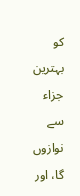کو بہترین جزاء سے نوازوں گا، اور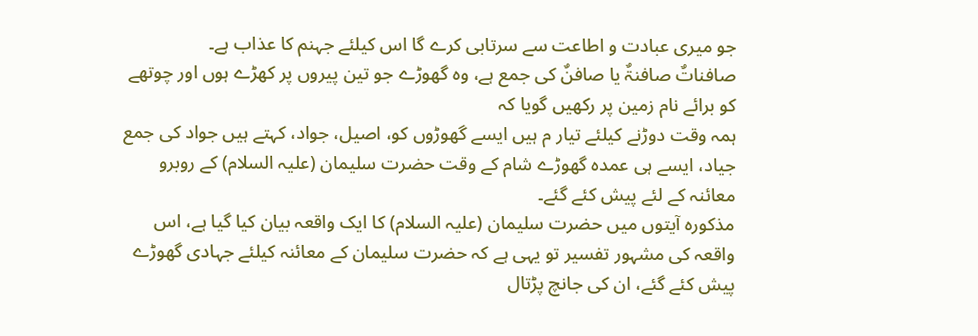جو میری عبادت و اطاعت سے سرتابی کرے گا اس کیلئے جہنم کا عذاب ہے۔
صافناتٌ صافنۃٌ یا صافنٌ کی جمع ہے، وہ گھوڑے جو تین پیروں پر کھڑے ہوں اور چوتھے کو برائے نام زمین پر رکھیں گویا کہ
ہمہ وقت دوڑنے کیلئے تیار م ہیں ایسے گھوڑوں کو، اصیل، جواد، کہتے ہیں جواد کی جمع جیاد، ایسے ہی عمدہ گھوڑے شام کے وقت حضرت سلیمان (علیہ السلام) کے روبرو معائنہ کے لئے پیش کئے گئے۔
مذکورہ آیتوں میں حضرت سلیمان (علیہ السلام) کا ایک واقعہ بیان کیا گیا ہے، اس واقعہ کی مشہور تفسیر تو یہی ہے کہ حضرت سلیمان کے معائنہ کیلئے جہادی گھوڑے پیش کئے گئے، ان کی جانچ پڑتال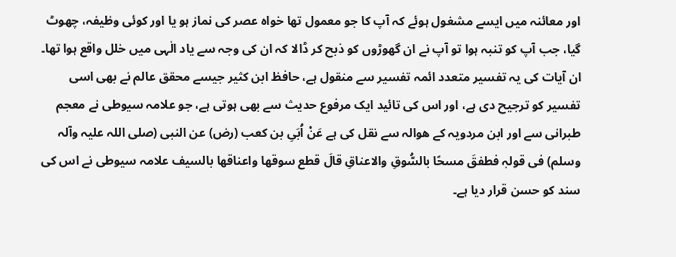اور معائنہ میں ایسے مشغول ہوئے کہ آپ کا جو معمول تھا خواہ عصر کی نماز ہو یا اور کوئی وظیفہ، چھوٹ گیا، جب آپ کو تنبہ ہوا تو آپ نے ان گھوڑوں کو ذبح کر ڈالا کہ ان کی وجہ سے یاد الٰہی میں خلل واقع ہوا تھا۔
ان آیات کی یہ تفسیر متعدد ائمہ تفسیر سے منقول ہے، حافظ ابن کثیر جیسے محقق عالم نے بھی اسی تفسیر کو ترجیح دی ہے، اور اس کی تائید ایک مرفوع حدیث سے بھی ہوتی ہے، جو علامہ سیوطی نے معجم طبرانی سے اور ابن مردویہ کے ھوالہ سے نقل کی ہے عَنْ اُبَیِ بن کعب (رض) عن النبی (صلی اللہ علیہ وآلہ وسلم) فی قولہٖ فطفقَ مسحًا بالسُّوقِ والاعناقِ قالَ قطع سوقھا واعناقھا بالسیف علامہ سیوطی نے اس کی سند کو حسن قرار دیا ہے۔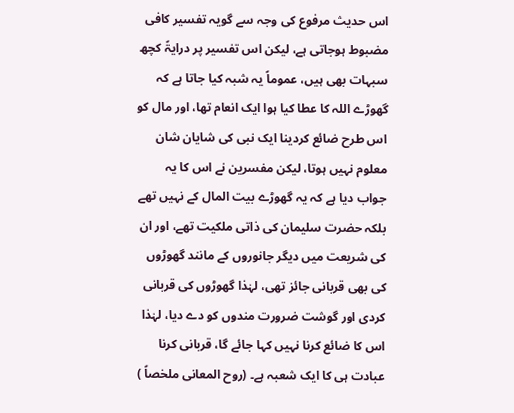اس حدیث مرفوع کی وجہ سے گویہ تفسیر کافی مضبوط ہوجاتی ہے، لیکن اس تفسیر پر درایۃً کچھ سبہات بھی ہیں، عموماً یہ شبہ کیا جاتا ہے کہ گھوڑے اللہ کا عطا کیا ہوا ایک انعام تھا، اور مال کو اس طرح ضائع کردینا ایک نبی کی شایان شان معلوم نہیں ہوتا، لیکن مفسرین نے اس کا یہ جواب دیا ہے کہ یہ گھوڑے بیت المال کے نہیں تھے بلکہ حضرت سلیمان کی ذاتی ملکیت تھے، اور ان کی شریعت میں دیگر جانوروں کے مانند گھوڑوں کی بھی قربانی جائز تھی، لہٰذا گھوڑوں کی قربانی کردی اور گوشت ضرورت مندوں کو دے دیا، لہٰذا اس کا ضائع کرنا نہیں کہا جائے گا، قربانی کرنا عبادت ہی کا ایک شعبہ ہے۔ (روح المعانی ملخصاً )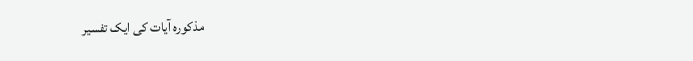مذکورہ آیات کی ایک تفسیر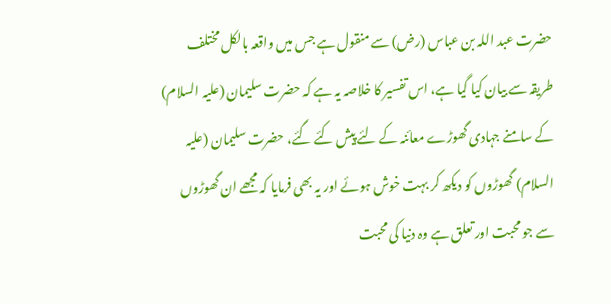حضرت عبد اللہ بن عباس (رض) سے منقول ہے جس میں واقعہ بالکل مختلف طریقہ سے بیان کیا گیا ہے، اس تفسیر کا خلاصہ یہ ہے کہ حضرت سلیمان (علیہ السلام) کے سامنے جہادی گھوڑے معائنہ کے لئے پیش کئے گئے، حضرت سلیمان (علیہ السلام) گھوڑوں کو دیکھ کر بہت خوش ہوئے اور یہ بھی فرمایا کہ مجھے ان گھوڑوں سے جو محبت اور تعلق ہے وہ دنیا کی محبت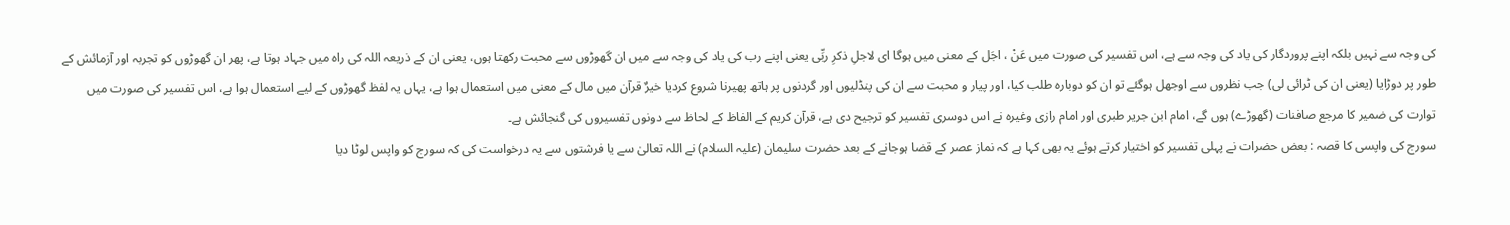کی وجہ سے نہیں بلکہ اپنے پروردگار کی یاد کی وجہ سے ہے، اس تفسیر کی صورت میں عَنْ ، اجَل کے معنی میں ہوگا ای لاجلِ ذکرِ ربِّی یعنی اپنے رب کی یاد کی وجہ سے میں ان گھوڑوں سے محبت رکھتا ہوں، یعنی ان کے ذریعہ اللہ کی راہ میں جہاد ہوتا ہے، پھر ان گھوڑوں کو تجربہ اور آزمائش کے طور پر دوڑایا (یعنی ان کی ٹرائی لی) جب نظروں سے اوجھل ہوگئے تو ان کو دوبارہ طلب کیا، اور پیار و محبت سے ان کی پنڈلیوں اور گردنوں پر ہاتھ پھیرنا شروع کردیا خیرٌ قرآن میں مال کے معنی میں استعمال ہوا ہے، یہاں یہ لفظ گھوڑوں کے لیے استعمال ہوا ہے، اس تفسیر کی صورت میں توارت کی ضمیر کا مرجع صافنات (گھوڑے) ہوں گے، امام ابن جریر طبری اور امام رازی وغیرہ نے اس دوسری تفسیر کو ترجیح دی ہے، قرآن کریم کے الفاظ کے لحاظ سے دونوں تفسیروں کی گنجائش ہے۔
سورج کی واپسی کا قصہ : بعض حضرات نے پہلی تفسیر کو اختیار کرتے ہوئے یہ بھی کہا ہے کہ نماز عصر کے قضا ہوجانے کے بعد حضرت سلیمان (علیہ السلام) نے اللہ تعالیٰ سے یا فرشتوں سے یہ درخواست کی کہ سورج کو واپس لوٹا دیا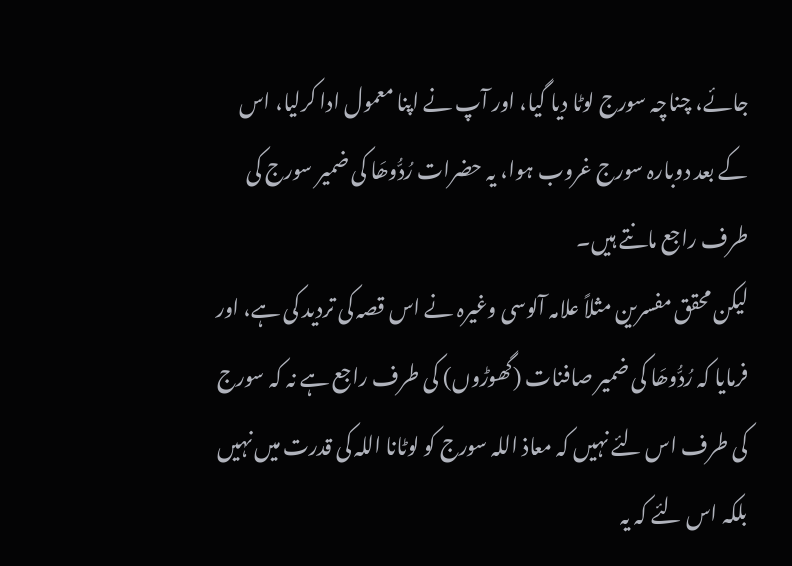جائے، چناچہ سورج لوٹا دیا گیا، اور آپ نے اپنا معمول ادا کرلیا، اس کے بعد دوبارہ سورج غروب ہوا، یہ حضرات رُدُّوھَا کی ضمیر سورج کی طرف راجع مانتے ہیں۔
لیکن محقق مفسرین مثلاً علامہ آلوسی وغیرہ نے اس قصہ کی تردید کی ہے، اور فرمایا کہ رُدُّوھَا کی ضمیر صافنات (گھوڑوں) کی طرف راجع ہے نہ کہ سورج کی طرف اس لئے نہیں کہ معاذ اللہ سورج کو لوٹانا اللہ کی قدرت میں نہیں بلکہ اس لئے کہ یہ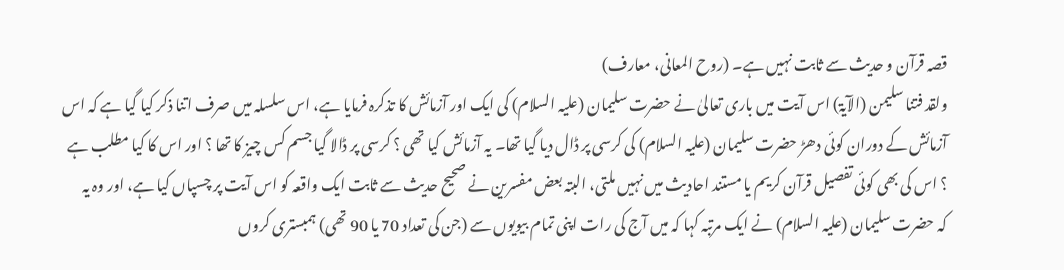قصہ قرآن و حدیث سے ثابت نہیں ہے۔ (روح المعانی، معارف)
ولقد فتنا سلیمن (الآیۃ) اس آیت میں باری تعالیٰ نے حضرت سلیمان (علیہ السلام) کی ایک اور آزمائش کا تذکرہ فرمایا ہے، اس سلسلہ میں صرف اتنا ذکر کیا گیا ہے کہ اس آزمائش کے دوران کوئی دھڑ حضرت سلیمان (علیہ السلام) کی کرسی پر ڈال دیا گیا تھا۔ یہ آزمائش کیا تھی ؟ کرسی پر ڈالا گیا جسم کس چیز کا تھا ؟ اور اس کا کیا مطلب ہے ؟ اس کی بھی کوئی تفصیل قرآن کریم یا مستند احادیث میں نہیں ملتی، البتہ بعض مفسرین نے صحیح حدیث سے ثابت ایک واقعہ کو اس آیت پر چسپاں کیا ہے، اور وہ یہ کہ حضرت سلیمان (علیہ السلام) نے ایک مرتبہ کہا کہ میں آج کی رات اپنی تمام بیویوں سے (جن کی تعداد 70 یا 90 تھی) ہمبستری کروں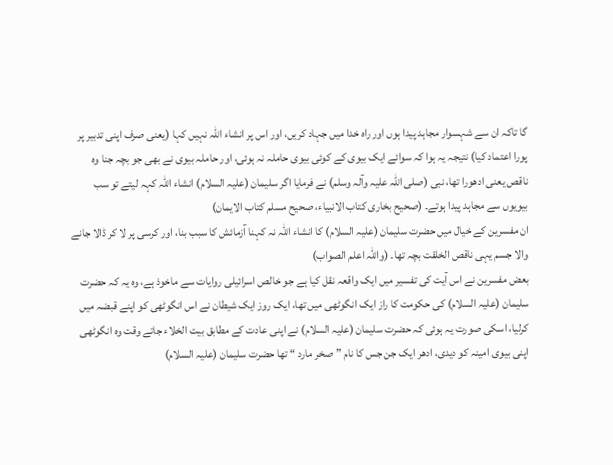گا تاکہ ان سے شہسوار مجاہد پیدا ہوں اور راہ خدا میں جہاد کریں، اور اس پر انشاء اللہ نہیں کہا (یعنی صرف اپنی تدبیر پر پورا اعتماد کیا) نتیجہ یہ ہوا کہ سوائے ایک بیوی کے کوئی بیوی حاملہ نہ ہوئی، اور حاملہ بیوی نے بھی جو بچہ جنا وہ ناقص یعنی ادھورا تھا، نبی (صلی اللہ علیہ وآلہ وسلم) نے فرمایا اگر سلیمان (علیہ السلام) انشاء اللہ کہہ لیتے تو سب بیویوں سے مجاہد پیدا ہوتے۔ (صحیح بخاری کتاب الانبیاء، صحیح مسلم کتاب الایمان)
ان مفسرین کے خیال میں حضرت سلیمان (علیہ السلام) کا انشاء اللہ نہ کہنا آزمائش کا سبب بنا، اور کرسی پر لا کر ڈالا جانے والا جسم یہی ناقص الخلقت بچہ تھا۔ (واللہ اعلم الصواب)
بعض مفسرین نے اس آیت کی تفسیر میں ایک واقعہ نقل کیا ہے جو خالص اسرائیلی روایات سے ماخوذ ہے، وہ یہ کہ حضرت سلیمان (علیہ السلام) کی حکومت کا راز ایک انگوٹھی میں تھا، ایک روز ایک شیطان نے اس انگوٹھی کو اپنے قبضہ میں کرلیا، اسکی صورت یہ ہوئی کہ حضرت سلیمان (علیہ السلام) نے اپنی عادت کے مطابق بیت الخلاء جاتے وقت وہ انگوٹھی اپنی بیوی امینہ کو دیدی، ادھر ایک جن جس کا نام ” صخر مارد “ تھا حضرت سلیمان (علیہ السلام)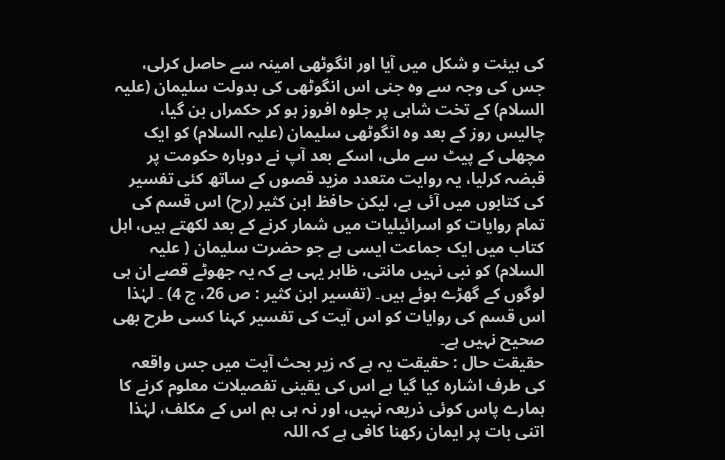کی ہیئت و شکل میں آیا اور انگوٹھی امینہ سے حاصل کرلی، جس کی وجہ سے وہ جنی اس انگوٹھی کی بدولت سلیمان (علیہ السلام) کے تخت شاہی پر جلوہ افروز ہو کر حکمراں بن گیا، چالیس روز کے بعد وہ انگوٹھی سلیمان (علیہ السلام) کو ایک مچھلی کے پیٹ سے ملی، اسکے بعد آپ نے دوبارہ حکومت پر قبضہ کرلیا، یہ روایت متعدد مزید قصوں کے ساتھ کئی تفسیر کی کتابوں میں آئی ہے، لیکن حافظ ابن کثیر (رح) اس قسم کی تمام روایات کو اسرائیلیات میں شمار کرنے کے بعد لکھتے ہیں، اہل کتاب میں ایک جماعت ایسی ہے جو حضرت سلیمان ( علیہ السلام) کو نبی نہیں مانتی، ظاہر یہی ہے کہ یہ جھوٹے قصے ان ہی لوگوں کے گھڑے ہوئے ہیں۔ (تفسیر ابن کثیر : ص 26، ج 4) ۔ لہٰذا اس قسم کی روایات کو اس آیت کی تفسیر کہنا کسی طرح بھی صحیح نہیں ہے۔
حقیقت حال : حقیقت یہ ہے کہ زیر بحث آیت میں جس واقعہ کی طرف اشارہ کیا گیا ہے اس کی یقینی تفصیلات معلوم کرنے کا ہمارے پاس کوئی ذریعہ نہیں، اور نہ ہی ہم اس کے مکلف، لہٰذا اتنی بات پر ایمان رکھنا کافی ہے کہ اللہ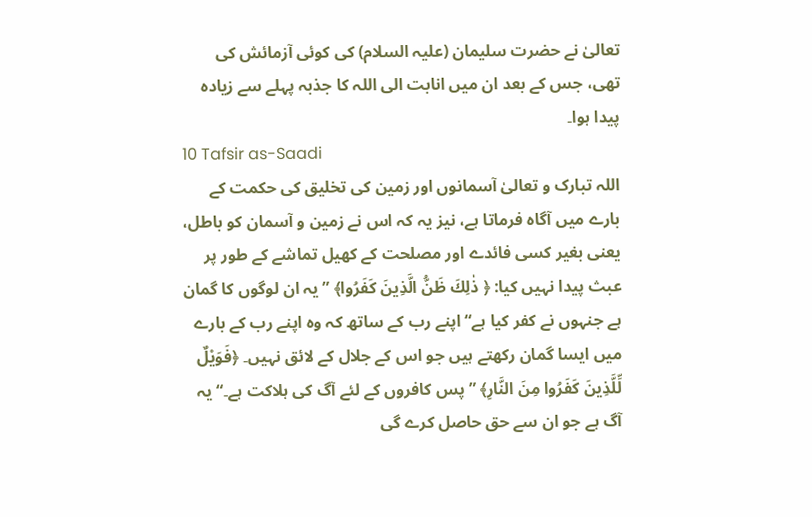تعالیٰ نے حضرت سلیمان (علیہ السلام) کی کوئی آزمائش کی تھی، جس کے بعد ان میں انابت الی اللہ کا جذبہ پہلے سے زیادہ پیدا ہوا۔
10 Tafsir as-Saadi
اللہ تبارک و تعالیٰ آسمانوں اور زمین کی تخلیق کی حکمت کے بارے میں آگاہ فرماتا ہے، نیز یہ کہ اس نے زمین و آسمان کو باطل، یعنی بغیر کسی فائدے اور مصلحت کے کھیل تماشے کے طور پر عبث پیدا نہیں کیا: ﴿ ذٰلِكَ ظَنُّ الَّذِينَ كَفَرُوا﴾ ” یہ ان لوگوں کا گمان ہے جنہوں نے کفر کیا ہے“ اپنے رب کے ساتھ کہ وہ اپنے رب کے بارے میں ایسا گمان رکھتے ہیں جو اس کے جلال کے لائق نہیں۔ ﴿فَوَيْلٌ لِّلَّذِينَ كَفَرُوا مِنَ النَّارِ﴾ ” پس کافروں کے لئے آگ کی ہلاکت ہے۔“ یہ آگ ہے جو ان سے حق حاصل کرے گی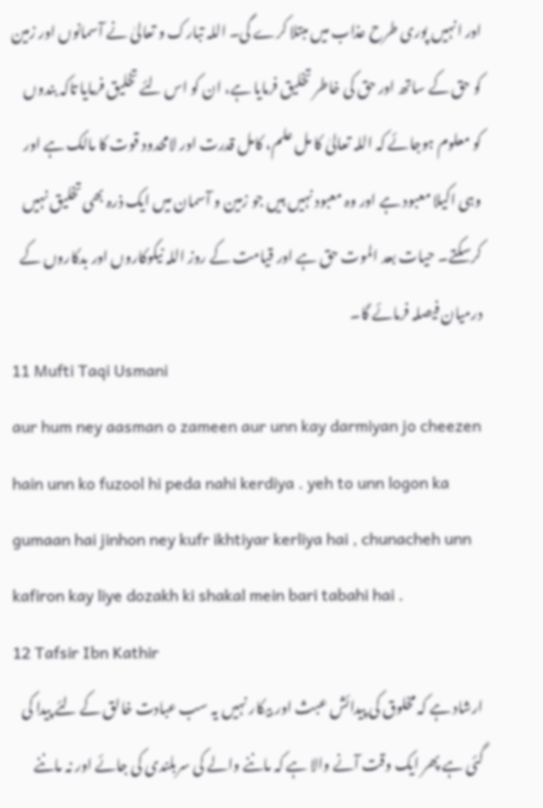اور انہیں پوری طرح عذاب میں مبتلا کرے گی۔ اللہ تبارک و تعالیٰ نے آسمانوں اور زمین کو حق کے ساتھ اور حق کی خاطر تخلیق فرمایا ہے، ان کو اس لئے تخلیق فرمایا تاکہ بندوں کو معلوم ہوجائے کہ اللہ تعالیٰ کا مل علم، کامل قدرت اور لامحدود قوت کا مالک ہے اور وہی اکیلا معبود ہے اور وہ معبود نہیں ہیں جو زمین و آسمان میں ایک ذرہ بھی تخلیق نہیں کرسکتے۔ حیات بعد الموت حق ہے اور قیامت کے روز اللہ نیکوکاروں اور بدکاروں کے درمیان فیصلہ فرمائے گا۔
11 Mufti Taqi Usmani
aur hum ney aasman o zameen aur unn kay darmiyan jo cheezen hain unn ko fuzool hi peda nahi kerdiya . yeh to unn logon ka gumaan hai jinhon ney kufr ikhtiyar kerliya hai , chunacheh unn kafiron kay liye dozakh ki shakal mein bari tabahi hai .
12 Tafsir Ibn Kathir
ارشاد ہے کہ مخلوق کی پیدائش عبث اور بیکار نہیں یہ سب عبادت خالق کے لئے پیدا کی گئی ہے پھر ایک وقت آنے والا ہے کہ ماننے والے کی سربلندی کی جائے اور نہ ماننے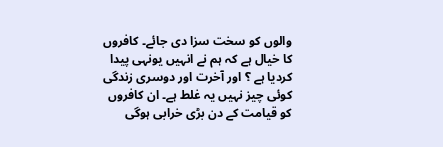والوں کو سخت سزا دی جائے۔ کافروں کا خیال ہے کہ ہم نے انہیں یونہی پیدا کردیا ہے ؟ اور آخرت اور دوسری زندگی کوئی چیز نہیں یہ غلط ہے۔ ان کافروں کو قیامت کے دن بڑی خرابی ہوگی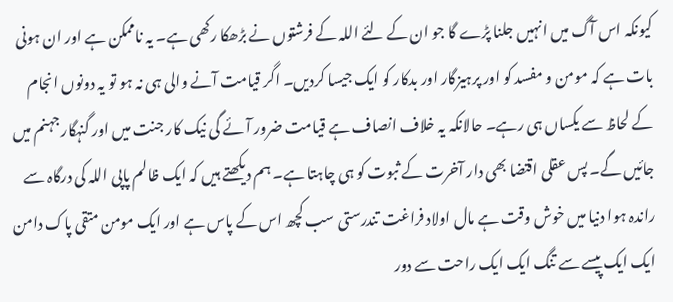کیونکہ اس آگ میں انہیں جلنا پڑے گا جو ان کے لئے اللہ کے فرشتوں نے بڑھکا رکھی ہے۔ یہ ناممکن ہے اور ان ہونی بات ہے کہ مومن و مفسد کو اور پرہیزگار اور بدکار کو ایک جیسا کردیں۔ اگر قیامت آنے والی ہی نہ ہو تو یہ دونوں انجام کے لحاظ سے یکساں ہی رہے۔ حالانکہ یہ خلاف انصاف ہے قیامت ضرور آئے گی نیک کار جنت میں اور گنہگار جہنم میں جائیں گے۔ پس عقلی اقتضا بھی دار آخرت کے ثبوت کو ہی چاہتا ہے۔ ہم دیکھتے ہیں کہ ایک ظالم پاپی اللہ کی درگاہ سے راندہ ہوا دنیا میں خوش وقت ہے مال اولاد فراغت تندرستی سب کچھ اس کے پاس ہے اور ایک مومن متقی پاک دامن ایک ایک پیسے سے تنگ ایک ایک راحت سے دور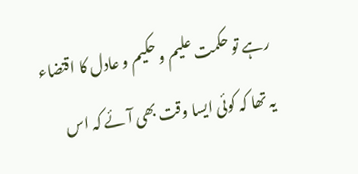رہے تو حکمت علیم و حکیم و عادل کا اقتضاء یہ تھا کہ کوئی ایسا وقت بھی آئے کہ اس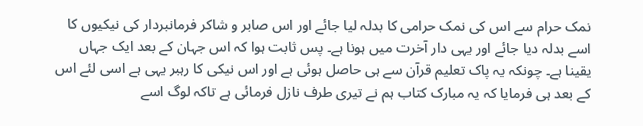نمک حرام سے اس کی نمک حرامی کا بدلہ لیا جائے اور اس صابر و شاکر فرمانبردار کی نیکیوں کا اسے بدلہ دیا جائے اور یہی دار آخرت میں ہونا ہے۔ پس ثابت ہوا کہ اس جہان کے بعد ایک جہاں یقینا ہے۔ چونکہ یہ پاک تعلیم قرآن سے ہی حاصل ہوئی ہے اور اس نیکی کا رہبر یہی ہے اسی لئے اس کے بعد ہی فرمایا کہ یہ مبارک کتاب ہم نے تیری طرف نازل فرمائی ہے تاکہ لوگ اسے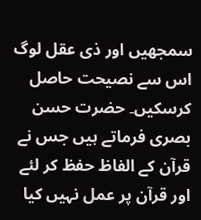سمجھیں اور ذی عقل لوگ اس سے نصیحت حاصل کرسکیں۔ حضرت حسن بصری فرماتے ہیں جس نے قرآن کے الفاظ حفظ کر لئے اور قرآن پر عمل نہیں کیا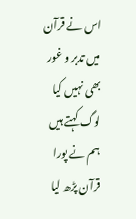اس نے قرآن میں تدبر و غور بھی نہیں کیا لوگ کہتے ہیں ہم نے پورا قرآن پڑھ لیا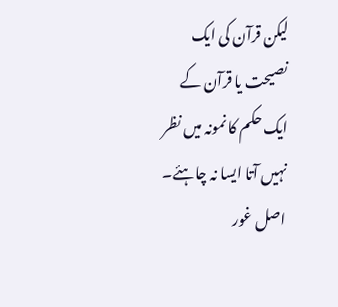لیکن قرآن کی ایک نصیحت یا قرآن کے ایک حکم کا نمونہ میں نظر نہیں آتا ایسا نہ چاہئے۔ اصل غور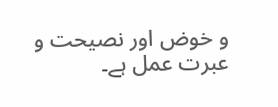و خوض اور نصیحت و عبرت عمل ہے۔